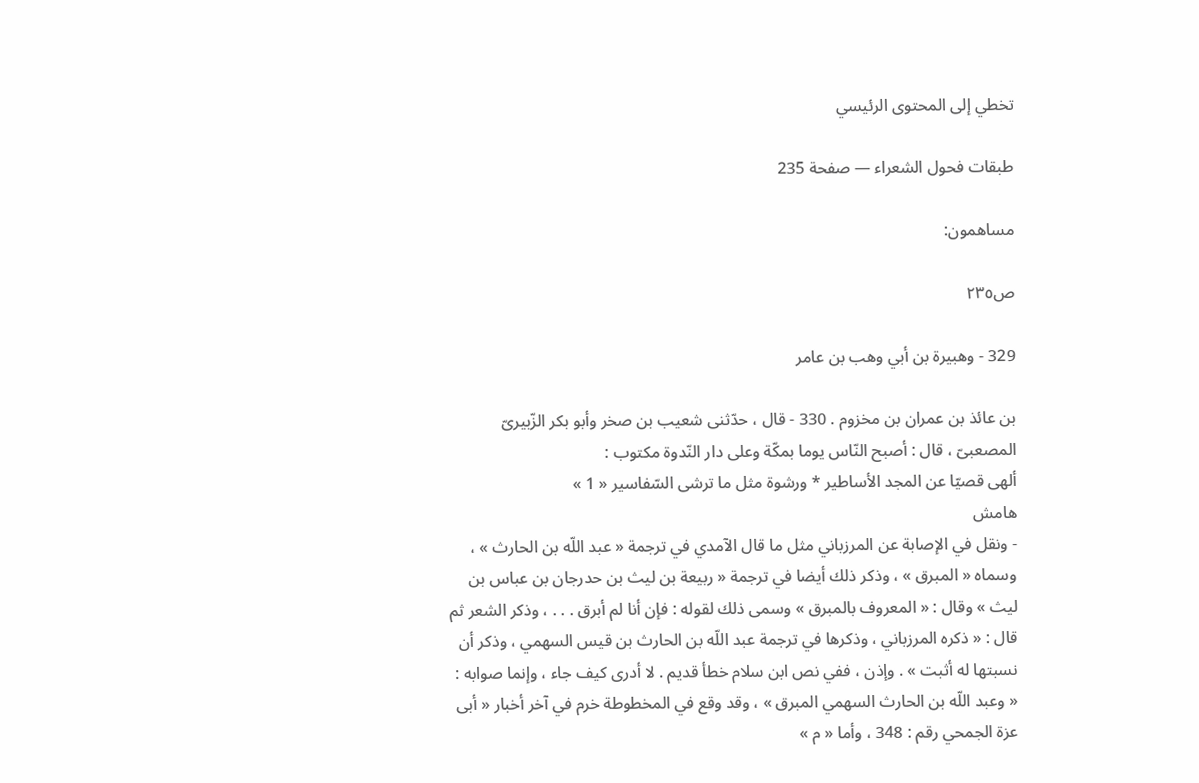تخطي إلى المحتوى الرئيسي

طبقات فحول الشعراء — صفحة 235

مساهمون:

ص٢٣٥

329 - وهبيرة بن أبي وهب بن عامر

بن عائذ بن عمران بن مخزوم . 330 - قال ، حدّثنى شعيب بن صخر وأبو بكر الزّبيرىّ المصعبىّ ، قال : أصبح النّاس يوما بمكّة وعلى دار النّدوة مكتوب :
ألهى قصيّا عن المجد الأساطير * ورشوة مثل ما ترشى السّفاسير « 1 »
هامش
- ونقل في الإصابة عن المرزباني مثل ما قال الآمدي في ترجمة « عبد اللّه بن الحارث » ، وسماه « المبرق » ، وذكر ذلك أيضا في ترجمة « ربيعة بن ليث بن حدرجان بن عباس بن ليث » وقال : « المعروف بالمبرق » وسمى ذلك لقوله : فإن أنا لم أبرق . . . ، وذكر الشعر ثم قال : « ذكره المرزباني ، وذكرها في ترجمة عبد اللّه بن الحارث بن قيس السهمي ، وذكر أن نسبتها له أثبت » . وإذن ، ففي نص ابن سلام خطأ قديم . لا أدرى كيف جاء ، وإنما صوابه : « وعبد اللّه بن الحارث السهمي المبرق » ، وقد وقع في المخطوطة خرم في آخر أخبار « أبى عزة الجمحي رقم : 348 ، وأما « م »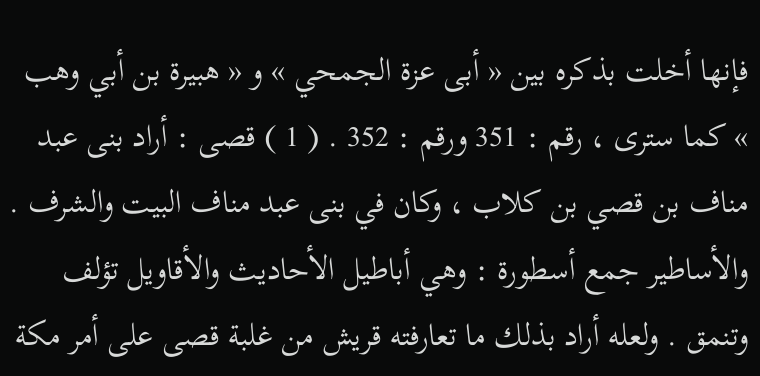فإنها أخلت بذكره بين « أبى عزة الجمحي » و « هبيرة بن أبي وهب » كما سترى ، رقم : 351 ورقم : 352 . ( 1 ) قصى : أراد بنى عبد مناف بن قصي بن كلاب ، وكان في بنى عبد مناف البيت والشرف . والأساطير جمع أسطورة : وهي أباطيل الأحاديث والأقاويل تؤلف وتنمق . ولعله أراد بذلك ما تعارفته قريش من غلبة قصى على أمر مكة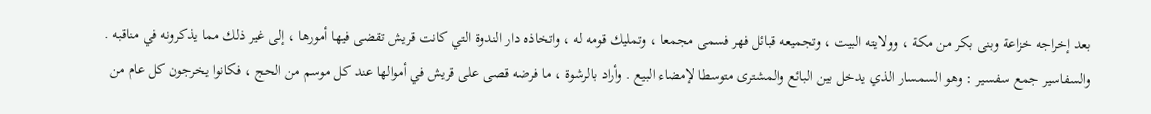بعد إخراجه خزاعة وبنى بكر من مكة ، وولايته البيت ، وتجميعه قبائل فهر فسمى مجمعا ، وتمليك قومه له ، واتخاذه دار الندوة التي كانت قريش تقضى فيها أمورها ، إلى غير ذلك مما يذكرونه في مناقبه . والسفاسير جمع سفسير : وهو السمسار الذي يدخل بين البائع والمشترى متوسطا لإمضاء البيع . وأراد بالرشوة ، ما فرضه قصى على قريش في أموالها عند كل موسم من الحج ، فكانوا يخرجون كل عام من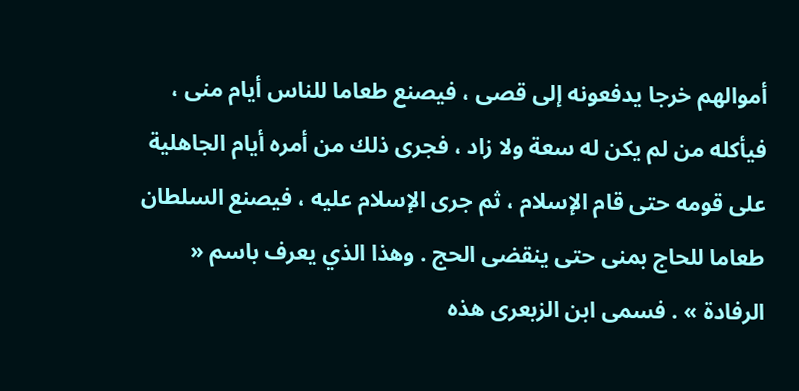أموالهم خرجا يدفعونه إلى قصى ، فيصنع طعاما للناس أيام منى ، فيأكله من لم يكن له سعة ولا زاد ، فجرى ذلك من أمره أيام الجاهلية على قومه حتى قام الإسلام ، ثم جرى الإسلام عليه ، فيصنع السلطان طعاما للحاج بمنى حتى ينقضى الحج . وهذا الذي يعرف باسم « الرفادة » . فسمى ابن الزبعرى هذه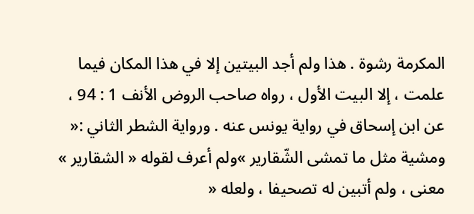المكرمة رشوة . هذا ولم أجد البيتين إلا في هذا المكان فيما علمت ، إلا البيت الأول ، رواه صاحب الروض الأنف 1 : 94 ، عن ابن إسحاق في رواية يونس عنه . ورواية الشطر الثاني :« ومشية مثل ما تمشى الشّقارير »ولم أعرف لقوله « الشقارير » معنى ، ولم أتبين له تصحيفا ، ولعله «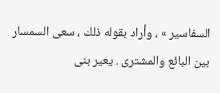السفاسير » ، وأراد بقوله ذلك ، سعى السمسار بين البائع والمشترى . يعير بنى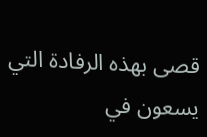قصى بهذه الرفادة التي يسعون في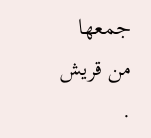جمعها من قريش .